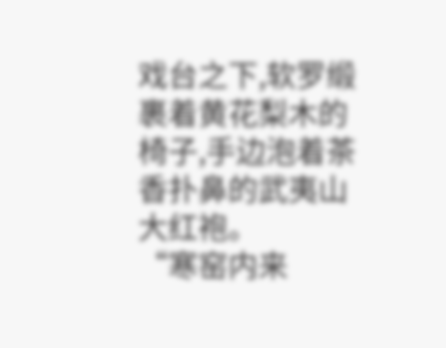戏台之下,软罗缎裹着黄花梨木的椅子,手边泡着茶香扑鼻的武夷山大红袍。
“寒窑内来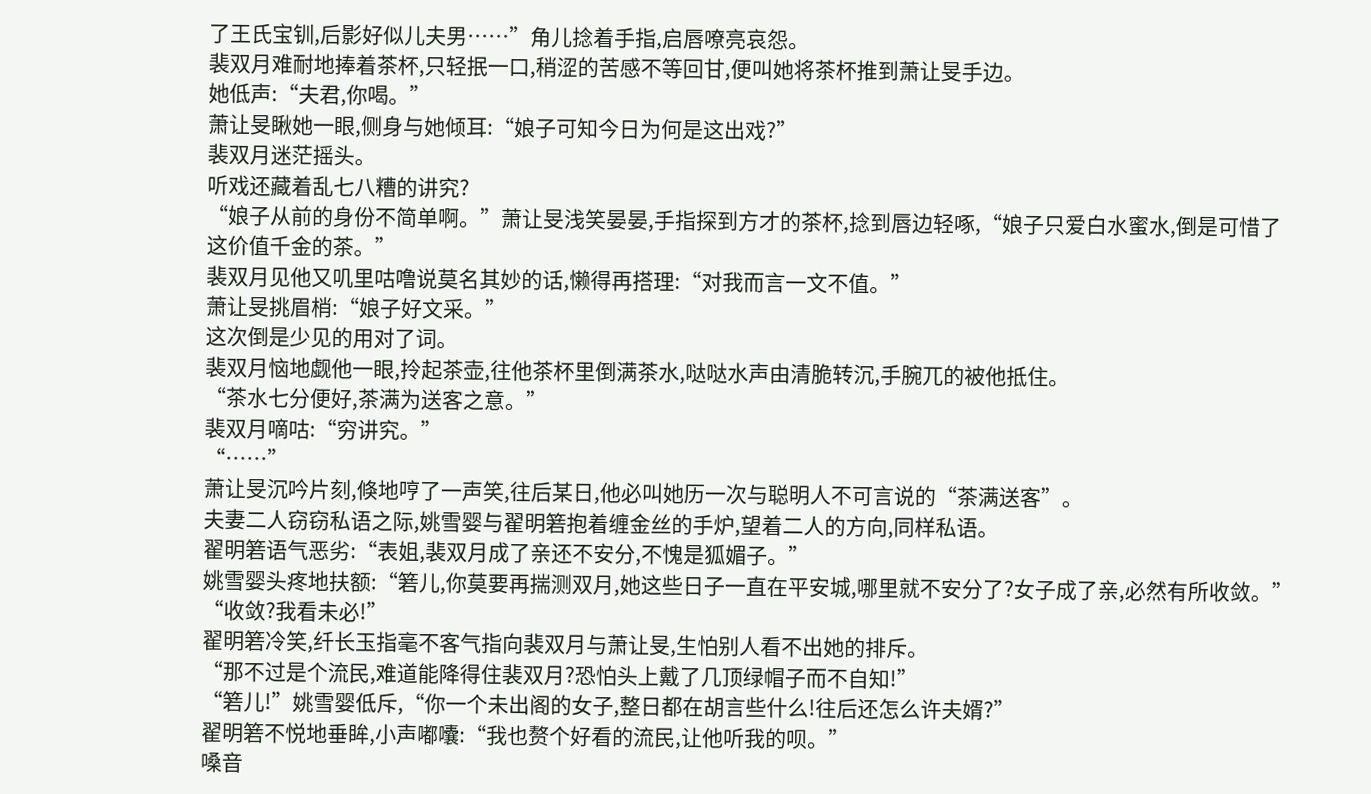了王氏宝钏,后影好似儿夫男……”角儿捻着手指,启唇嘹亮哀怨。
裴双月难耐地捧着茶杯,只轻抿一口,稍涩的苦感不等回甘,便叫她将茶杯推到萧让旻手边。
她低声:“夫君,你喝。”
萧让旻瞅她一眼,侧身与她倾耳:“娘子可知今日为何是这出戏?”
裴双月迷茫摇头。
听戏还藏着乱七八糟的讲究?
“娘子从前的身份不简单啊。”萧让旻浅笑晏晏,手指探到方才的茶杯,捻到唇边轻啄,“娘子只爱白水蜜水,倒是可惜了这价值千金的茶。”
裴双月见他又叽里咕噜说莫名其妙的话,懒得再搭理:“对我而言一文不值。”
萧让旻挑眉梢:“娘子好文采。”
这次倒是少见的用对了词。
裴双月恼地觑他一眼,拎起茶壶,往他茶杯里倒满茶水,哒哒水声由清脆转沉,手腕兀的被他抵住。
“茶水七分便好,茶满为送客之意。”
裴双月嘀咕:“穷讲究。”
“……”
萧让旻沉吟片刻,倏地哼了一声笑,往后某日,他必叫她历一次与聪明人不可言说的“茶满送客”。
夫妻二人窃窃私语之际,姚雪婴与翟明箬抱着缠金丝的手炉,望着二人的方向,同样私语。
翟明箬语气恶劣:“表姐,裴双月成了亲还不安分,不愧是狐媚子。”
姚雪婴头疼地扶额:“箬儿,你莫要再揣测双月,她这些日子一直在平安城,哪里就不安分了?女子成了亲,必然有所收敛。”
“收敛?我看未必!”
翟明箬冷笑,纤长玉指毫不客气指向裴双月与萧让旻,生怕别人看不出她的排斥。
“那不过是个流民,难道能降得住裴双月?恐怕头上戴了几顶绿帽子而不自知!”
“箬儿!”姚雪婴低斥,“你一个未出阁的女子,整日都在胡言些什么!往后还怎么许夫婿?”
翟明箬不悦地垂眸,小声嘟囔:“我也赘个好看的流民,让他听我的呗。”
嗓音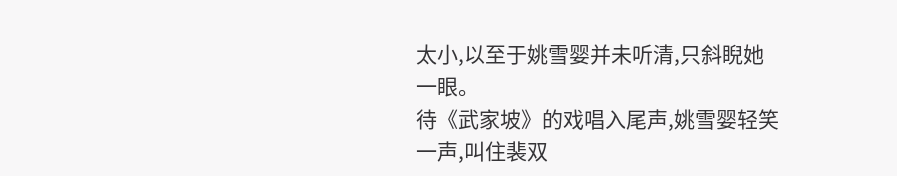太小,以至于姚雪婴并未听清,只斜睨她一眼。
待《武家坡》的戏唱入尾声,姚雪婴轻笑一声,叫住裴双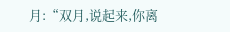月:“双月,说起来,你离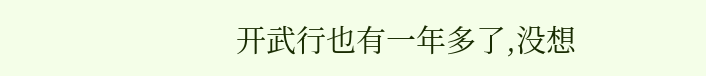开武行也有一年多了,没想